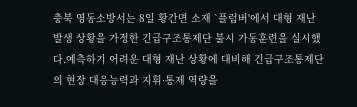충북 영동소방서는 8일 황간면 소재 `플럼버'에서 대형 재난 발생 상황을 가정한 긴급구조통제단 불시 가동훈련을 실시했다.예측하기 어려운 대형 재난 상황에 대비해 긴급구조통제단의 현장 대응능력과 지휘·통제 역량을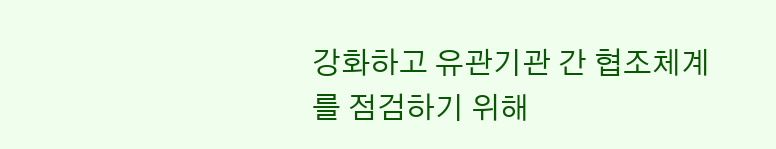강화하고 유관기관 간 협조체계를 점검하기 위해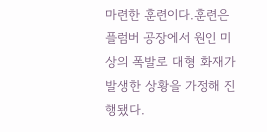마련한 훈련이다.훈련은 플럼버 공장에서 원인 미상의 폭발로 대형 화재가 발생한 상황을 가정해 진행됐다.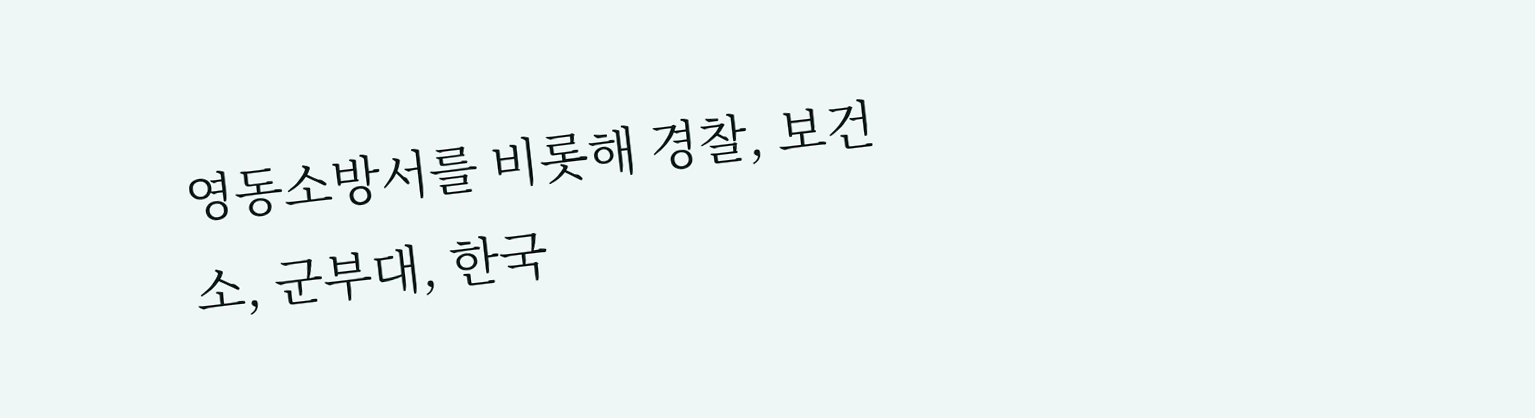영동소방서를 비롯해 경찰, 보건소, 군부대, 한국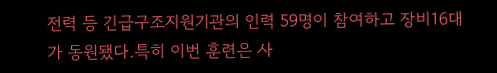전력 등 긴급구조지원기관의 인력 59명이 참여하고 장비16대가 동원됐다.특히 이번 훈련은 사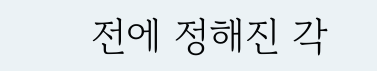전에 정해진 각